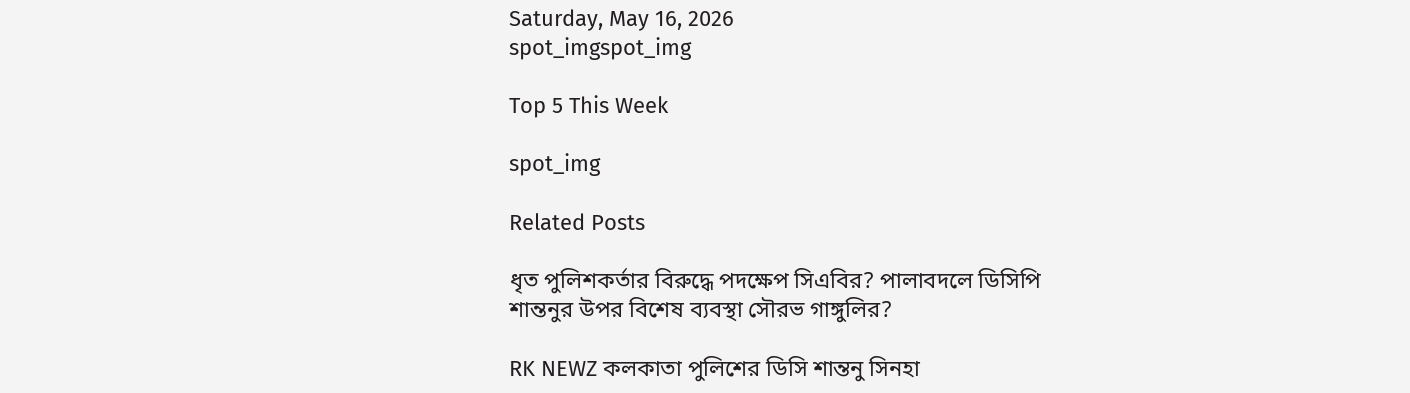Saturday, May 16, 2026
spot_imgspot_img

Top 5 This Week

spot_img

Related Posts

ধৃত পুলিশকর্তার বিরুদ্ধে পদক্ষেপ সিএবির? পালাবদলে ডিসিপি শান্তনুর উপর বিশেষ ব্যবস্থা সৌরভ গাঙ্গুলির?

RK NEWZ কলকাতা পুলিশের ডিসি শান্তনু সিনহা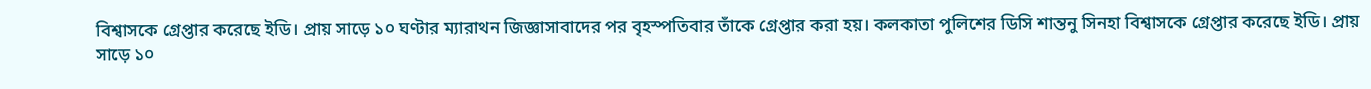বিশ্বাসকে গ্রেপ্তার করেছে ইডি। প্রায় সাড়ে ১০ ঘণ্টার ম্যারাথন জিজ্ঞাসাবাদের পর বৃহস্পতিবার তাঁকে গ্রেপ্তার করা হয়। কলকাতা পুলিশের ডিসি শান্তনু সিনহা বিশ্বাসকে গ্রেপ্তার করেছে ইডি। প্রায় সাড়ে ১০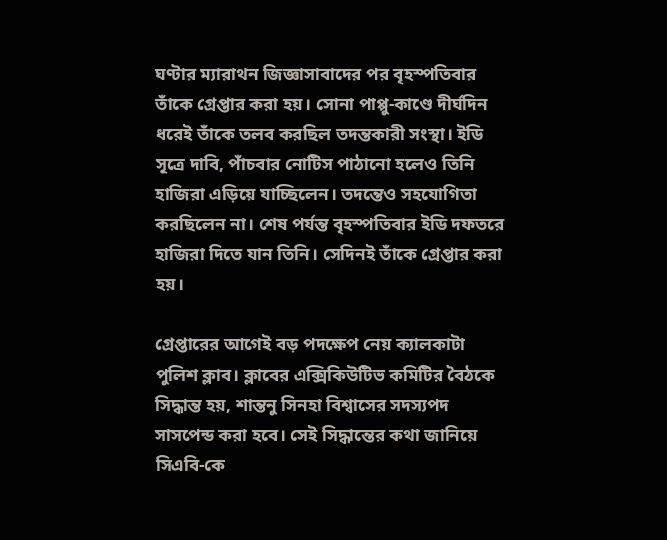ঘণ্টার ম্যারাথন জিজ্ঞাসাবাদের পর বৃহস্পতিবার তাঁকে গ্রেপ্তার করা হয়। সোনা পাপ্পু-কাণ্ডে দীর্ঘদিন ধরেই তাঁকে তলব করছিল তদন্তকারী সংস্থা। ইডি সূত্রে দাবি, পাঁচবার নোটিস পাঠানো হলেও তিনি হাজিরা এড়িয়ে যাচ্ছিলেন। তদন্তেও সহযোগিতা করছিলেন না। শেষ পর্যন্ত বৃহস্পতিবার ইডি দফতরে হাজিরা দিতে যান তিনি। সেদিনই তাঁকে গ্রেপ্তার করা হয়।

গ্রেপ্তারের আগেই বড় পদক্ষেপ নেয় ক্যালকাটা পুলিশ ক্লাব। ক্লাবের এক্সিকিউটিভ কমিটির বৈঠকে সিদ্ধান্ত হয়, শান্তনু সিনহা বিশ্বাসের সদস্যপদ সাসপেন্ড করা হবে। সেই সিদ্ধান্তের কথা জানিয়ে সিএবি-কে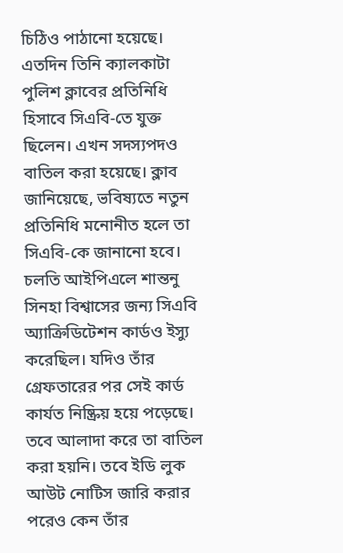চিঠিও পাঠানো হয়েছে। এতদিন তিনি ক্যালকাটা পুলিশ ক্লাবের প্রতিনিধি হিসাবে সিএবি-তে যুক্ত ছিলেন। এখন সদস্যপদও বাতিল করা হয়েছে। ক্লাব জানিয়েছে, ভবিষ্যতে নতুন প্রতিনিধি মনোনীত হলে তা সিএবি-কে জানানো হবে। চলতি আইপিএলে শান্তনু সিনহা বিশ্বাসের জন্য সিএবি অ্যাক্রিডিটেশন কার্ডও ইস্যু করেছিল। যদিও তাঁর গ্রেফতারের পর সেই কার্ড কার্যত নিষ্ক্রিয় হয়ে পড়েছে। তবে আলাদা করে তা বাতিল করা হয়নি। তবে ইডি লুক আউট নোটিস জারি করার পরেও কেন তাঁর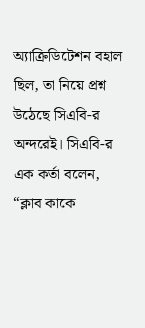অ্যাক্রিডিটেশন বহাল ছিল, তা নিয়ে প্রশ্ন উঠেছে সিএবি-র অন্দরেই। সিএবি-র এক কর্তা বলেন, “ক্লাব কাকে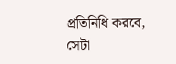প্রতিনিধি করবে, সেটা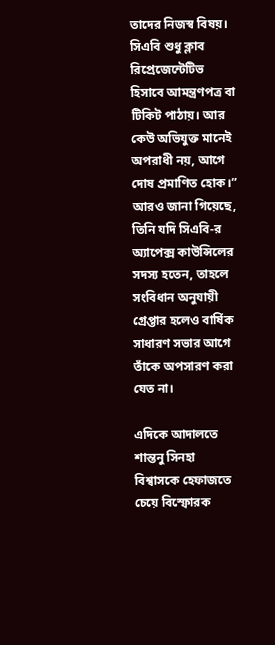তাদের নিজস্ব বিষয়। সিএবি শুধু ক্লাব রিপ্রেজেন্টেটিভ হিসাবে আমন্ত্রণপত্র বা টিকিট পাঠায়। আর কেউ অভিযুক্ত মানেই অপরাধী নয়, আগে দোষ প্রমাণিত হোক।” আরও জানা গিয়েছে, তিনি যদি সিএবি-র অ্যাপেক্স কাউন্সিলের সদস্য হতেন, তাহলে সংবিধান অনুযায়ী গ্রেপ্তার হলেও বার্ষিক সাধারণ সভার আগে তাঁকে অপসারণ করা যেত না।

এদিকে আদালতে শান্তনু সিনহা বিশ্বাসকে হেফাজতে চেয়ে বিস্ফোরক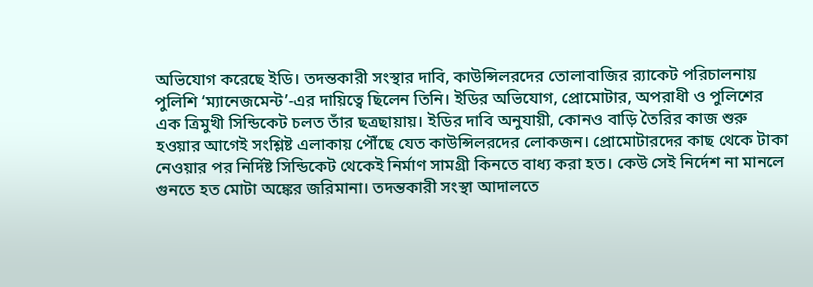অভিযোগ করেছে ইডি। তদন্তকারী সংস্থার দাবি, কাউন্সিলরদের তোলাবাজির র‌্যাকেট পরিচালনায় পুলিশি ‘ম্যানেজমেন্ট’-এর দায়িত্বে ছিলেন তিনি। ইডির অভিযোগ, প্রোমোটার, অপরাধী ও পুলিশের এক ত্রিমুখী সিন্ডিকেট চলত তাঁর ছত্রছায়ায়। ইডির দাবি অনুযায়ী, কোনও বাড়ি তৈরির কাজ শুরু হওয়ার আগেই সংশ্লিষ্ট এলাকায় পৌঁছে যেত কাউন্সিলরদের লোকজন। প্রোমোটারদের কাছ থেকে টাকা নেওয়ার পর নির্দিষ্ট সিন্ডিকেট থেকেই নির্মাণ সামগ্রী কিনতে বাধ্য করা হত। কেউ সেই নির্দেশ না মানলে গুনতে হত মোটা অঙ্কের জরিমানা। তদন্তকারী সংস্থা আদালতে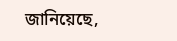জানিয়েছে,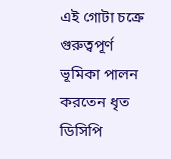এই গোটা চক্রে গুরুত্বপূর্ণ ভূমিকা পালন করতেন ধৃত ডিসিপি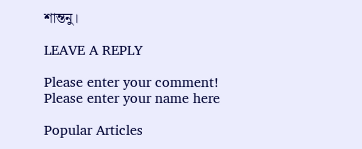শান্তনু।

LEAVE A REPLY

Please enter your comment!
Please enter your name here

Popular Articles